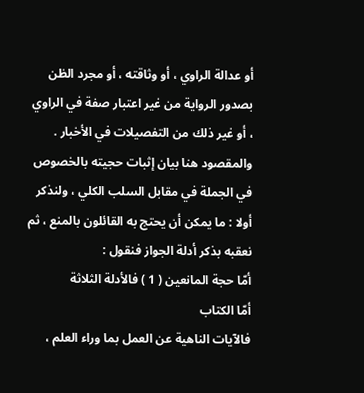أو عدالة الراوي ، أو وثاقته ، أو مجرد الظن بصدور الرواية من غير اعتبار صفة في الراوي ، أو غير ذلك من التفصيلات في الأخبار .
والمقصود هنا بيان إثبات حجيته بالخصوص في الجملة في مقابل السلب الكلي ، ولنذكر أولا : ما يمكن أن يحتج به القائلون بالمنع ، ثم نعقبه بذكر أدلة الجواز فنقول :
أمّا حجة المانعين ( 1 ) فالأدلة الثلاثة
أمّا الكتاب
فالآيات الناهية عن العمل بما وراء العلم ،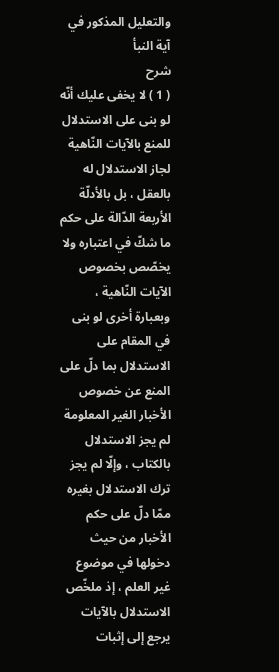والتعليل المذكور في آية النبأ
شرح
( 1 ) لا يخفى عليك أنّه لو بنى على الاستدلال للمنع بالآيات النّاهية لجاز الاستدلال له بالعقل ، بل بالأدلّة الأربعة الدّالة على حكم ما شكّ في اعتباره ولا يخصّص بخصوص الآيات النّاهية ، وبعبارة أخرى لو بنى في المقام على الاستدلال بما دلّ على المنع عن خصوص الأخبار الغير المعلومة لم يجز الاستدلال بالكتاب ، وإلّا لم يجز ترك الاستدلال بغيره ممّا دلّ على حكم الأخبار من حيث دخولها في موضوع غير العلم ، إذ ملخّص الاستدلال بالآيات يرجع إلى إثبات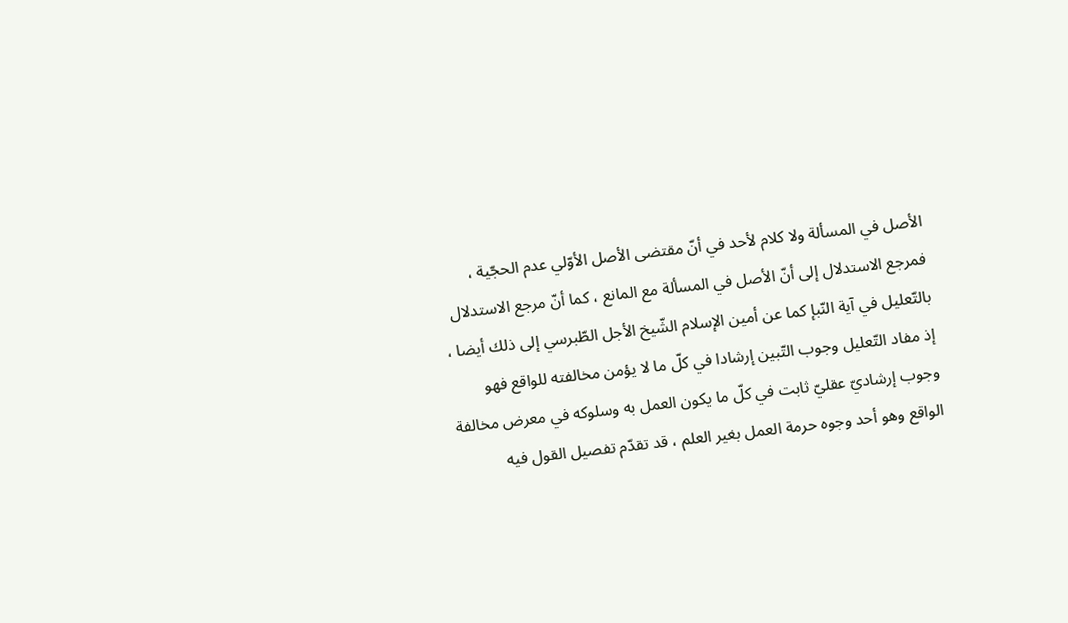الأصل في المسألة ولا كلام لأحد في أنّ مقتضى الأصل الأوّلي عدم الحجّية ، فمرجع الاستدلال إلى أنّ الأصل في المسألة مع المانع ، كما أنّ مرجع الاستدلال بالتّعليل في آية النّبإ كما عن أمين الإسلام الشّيخ الأجل الطّبرسي إلى ذلك أيضا ، إذ مفاد التّعليل وجوب التّبين إرشادا في كلّ ما لا يؤمن مخالفته للواقع فهو وجوب إرشاديّ عقليّ ثابت في كلّ ما يكون العمل به وسلوكه في معرض مخالفة الواقع وهو أحد وجوه حرمة العمل بغير العلم ، قد تقدّم تفصيل القول فيه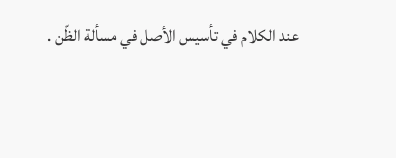عند الكلام في تأسيس الأصل في مسألة الظّن .